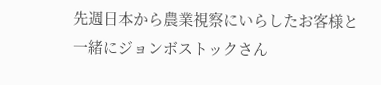先週日本から農業視察にいらしたお客様と一緒にジョンボストックさん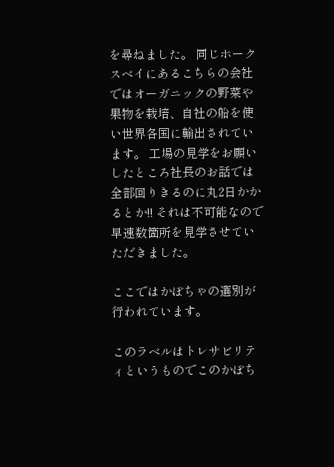を尋ねました。 同じホークスベイにあるこちらの会社ではオーガニックの野菜や果物を栽培、自社の船を使い世界各国に輸出されています。 工場の見学をお願いしたところ社長のお話では全部回りきるのに丸2日かかるとか!! それは不可能なので早速数箇所を見学させていただきました。

ここではかぼちゃの選別が行われています。

このラベルはトレサビリティというものでこのかぼち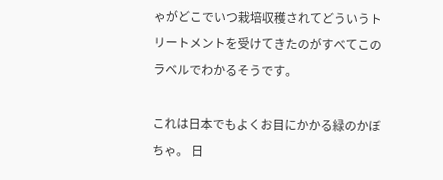ゃがどこでいつ栽培収穫されてどういうトリートメントを受けてきたのがすべてこのラベルでわかるそうです。

これは日本でもよくお目にかかる緑のかぼちゃ。 日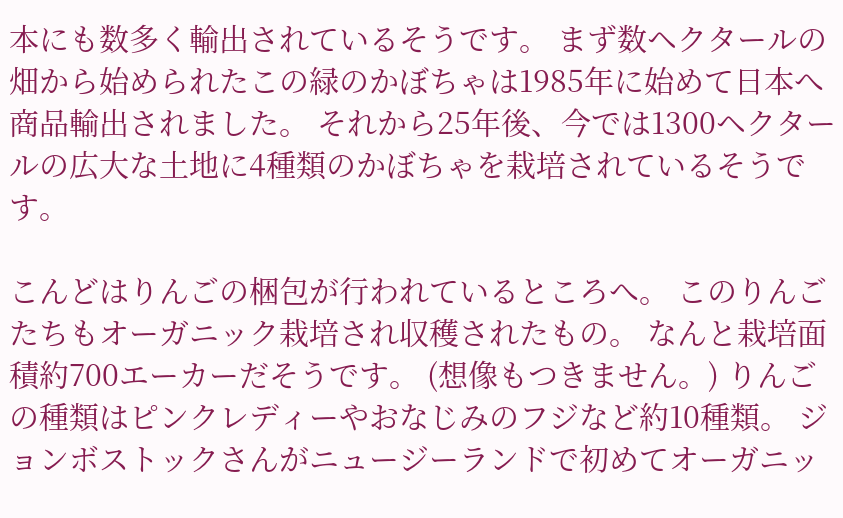本にも数多く輸出されているそうです。 まず数ヘクタールの畑から始められたこの緑のかぼちゃは1985年に始めて日本へ商品輸出されました。 それから25年後、今では1300ヘクタールの広大な土地に4種類のかぼちゃを栽培されているそうです。

こんどはりんごの梱包が行われているところへ。 このりんごたちもオーガニック栽培され収穫されたもの。 なんと栽培面積約700エーカーだそうです。 (想像もつきません。) りんごの種類はピンクレディーやおなじみのフジなど約10種類。 ジョンボストックさんがニュージーランドで初めてオーガニッ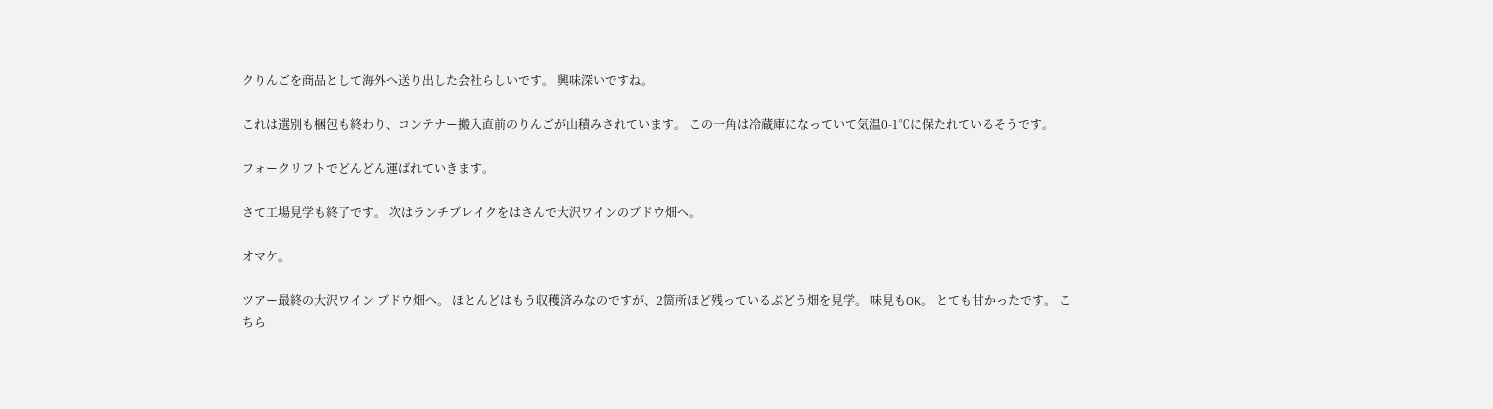クりんごを商品として海外へ送り出した会社らしいです。 興味深いですね。

これは選別も梱包も終わり、コンテナー搬入直前のりんごが山積みされています。 この一角は冷蔵庫になっていて気温0-1℃に保たれているそうです。

フォークリフトでどんどん運ばれていきます。

さて工場見学も終了です。 次はランチブレイクをはさんで大沢ワインのブドウ畑へ。

オマケ。

ツアー最終の大沢ワイン ブドウ畑へ。 ほとんどはもう収穫済みなのですが、2箇所ほど残っているぶどう畑を見学。 味見もOK。 とても甘かったです。 こちら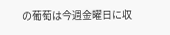の葡萄は今週金曜日に収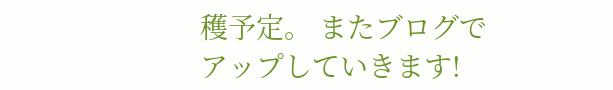穫予定。 またブログでアップしていきます!